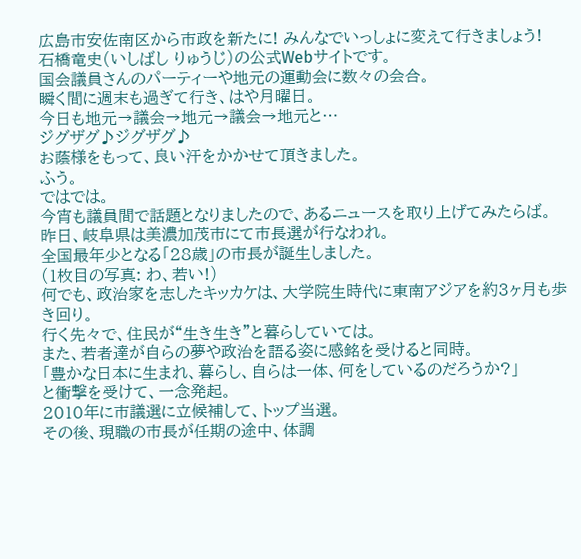広島市安佐南区から市政を新たに! みんなでいっしょに変えて行きましょう!
石橋竜史(いしばし りゅうじ)の公式Webサイトです。
国会議員さんのパーティーや地元の運動会に数々の会合。
瞬く間に週末も過ぎて行き、はや月曜日。
今日も地元→議会→地元→議会→地元と…
ジグザグ♪ジグザグ♪
お蔭様をもって、良い汗をかかせて頂きました。
ふう。
ではでは。
今宵も議員間で話題となりましたので、あるニュースを取り上げてみたらば。
昨日、岐阜県は美濃加茂市にて市長選が行なわれ。
全国最年少となる「28歳」の市長が誕生しました。
(1枚目の写真: わ、若い!)
何でも、政治家を志したキッカケは、大学院生時代に東南アジアを約3ヶ月も歩き回り。
行く先々で、住民が“生き生き”と暮らしていては。
また、若者達が自らの夢や政治を語る姿に感銘を受けると同時。
「豊かな日本に生まれ、暮らし、自らは一体、何をしているのだろうか?」
と衝撃を受けて、一念発起。
2010年に市議選に立候補して、トップ当選。
その後、現職の市長が任期の途中、体調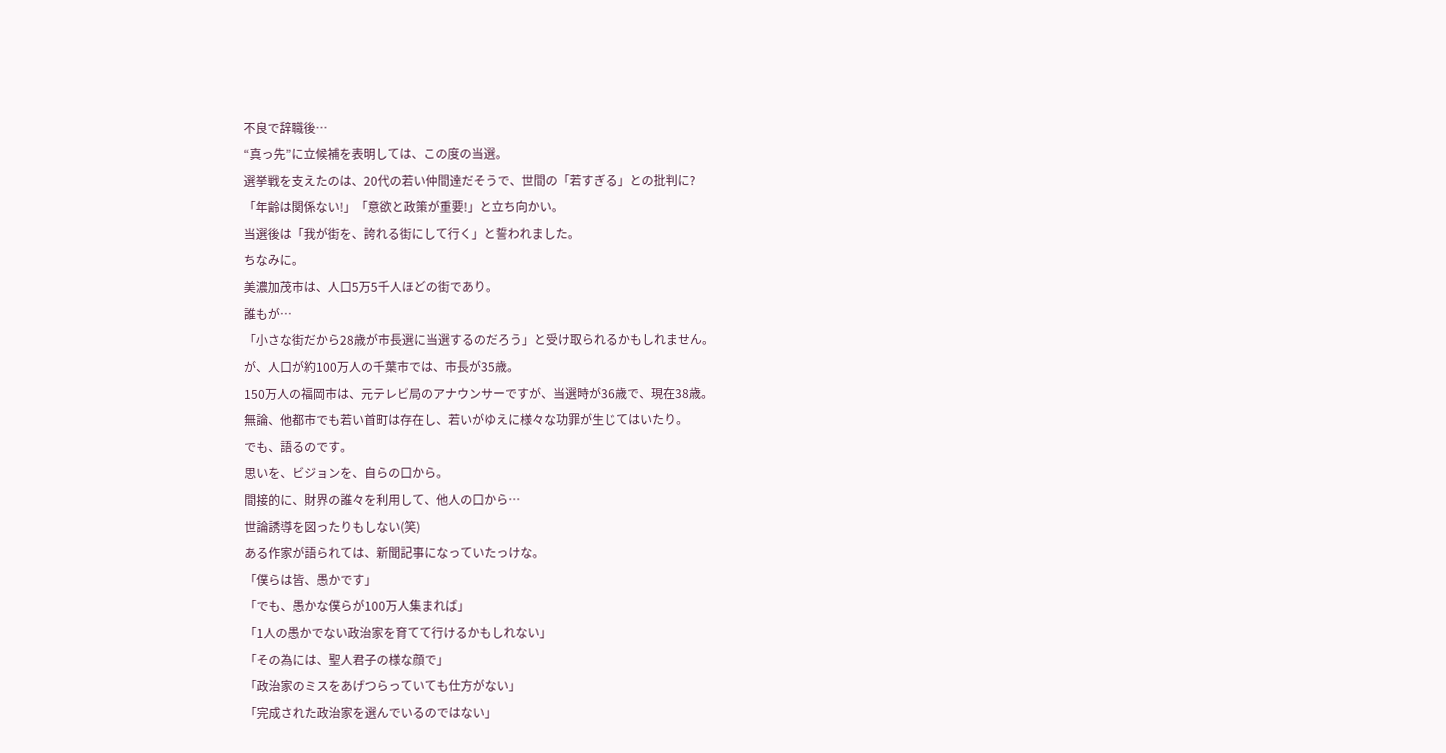不良で辞職後…
“真っ先”に立候補を表明しては、この度の当選。
選挙戦を支えたのは、20代の若い仲間達だそうで、世間の「若すぎる」との批判に?
「年齢は関係ない!」「意欲と政策が重要!」と立ち向かい。
当選後は「我が街を、誇れる街にして行く」と誓われました。
ちなみに。
美濃加茂市は、人口5万5千人ほどの街であり。
誰もが…
「小さな街だから28歳が市長選に当選するのだろう」と受け取られるかもしれません。
が、人口が約100万人の千葉市では、市長が35歳。
150万人の福岡市は、元テレビ局のアナウンサーですが、当選時が36歳で、現在38歳。
無論、他都市でも若い首町は存在し、若いがゆえに様々な功罪が生じてはいたり。
でも、語るのです。
思いを、ビジョンを、自らの口から。
間接的に、財界の誰々を利用して、他人の口から…
世論誘導を図ったりもしない(笑)
ある作家が語られては、新聞記事になっていたっけな。
「僕らは皆、愚かです」
「でも、愚かな僕らが100万人集まれば」
「1人の愚かでない政治家を育てて行けるかもしれない」
「その為には、聖人君子の様な顔で」
「政治家のミスをあげつらっていても仕方がない」
「完成された政治家を選んでいるのではない」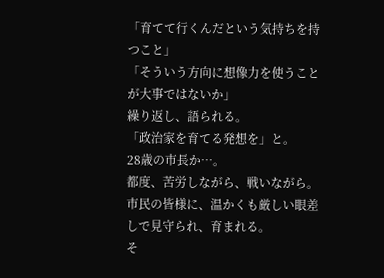「育てて行くんだという気持ちを持つこと」
「そういう方向に想像力を使うことが大事ではないか」
繰り返し、語られる。
「政治家を育てる発想を」と。
28歳の市長か…。
都度、苦労しながら、戦いながら。
市民の皆様に、温かくも厳しい眼差しで見守られ、育まれる。
そ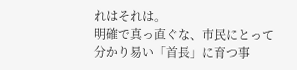れはそれは。
明確で真っ直ぐな、市民にとって分かり易い「首長」に育つ事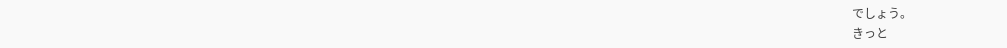でしょう。
きっと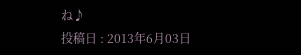ね♪
投稿日 : 2013年6月03日